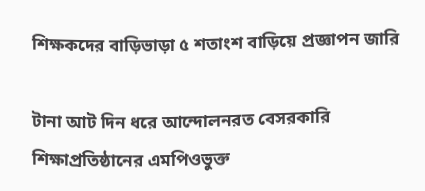শিক্ষকদের বাড়িভাড়া ৫ শতাংশ বাড়িয়ে প্রজ্ঞাপন জারি

টানা আট দিন ধরে আন্দোলনরত বেসরকারি শিক্ষাপ্রতিষ্ঠানের এমপিওভুক্ত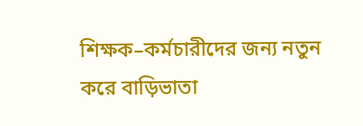শিক্ষক–কর্মচারীদের জন্য নতুন করে বাড়িভাতা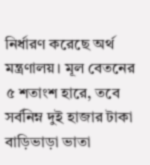নির্ধারণ করেছে অর্থ মন্ত্রণালয়। মূল বেতনের ৫ শতাংশ হারে, তবে সর্বনিম্ন দুই হাজার টাকা বাড়িভাড়া ভাতা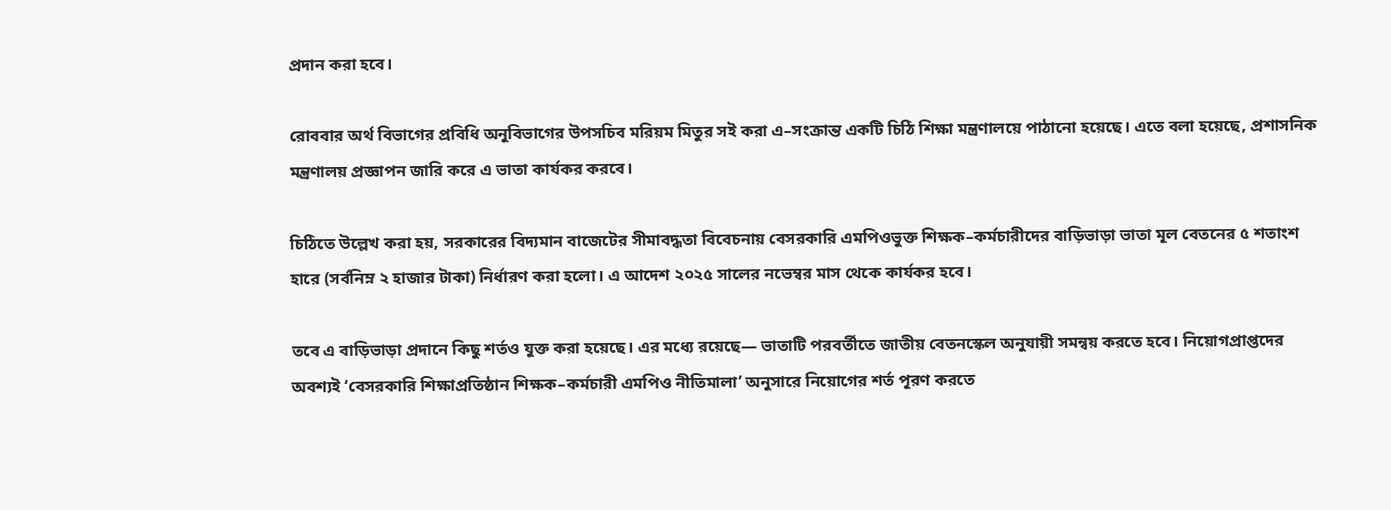প্রদান করা হবে।

রোববার অর্থ বিভাগের প্রবিধি অনুবিভাগের উপসচিব মরিয়ম মিতুর সই করা এ–সংক্রান্ত একটি চিঠি শিক্ষা মন্ত্রণালয়ে পাঠানো হয়েছে। এতে বলা হয়েছে, প্রশাসনিক মন্ত্রণালয় প্রজ্ঞাপন জারি করে এ ভাতা কার্যকর করবে।

চিঠিতে উল্লেখ করা হয়, সরকারের বিদ্যমান বাজেটের সীমাবদ্ধতা বিবেচনায় বেসরকারি এমপিওভুক্ত শিক্ষক–কর্মচারীদের বাড়িভাড়া ভাতা মূল বেতনের ৫ শতাংশ হারে (সর্বনিম্ন ২ হাজার টাকা) নির্ধারণ করা হলো। এ আদেশ ২০২৫ সালের নভেম্বর মাস থেকে কার্যকর হবে।

তবে এ বাড়িভাড়া প্রদানে কিছু শর্তও যুক্ত করা হয়েছে। এর মধ্যে রয়েছে— ভাতাটি পরবর্তীতে জাতীয় বেতনস্কেল অনুযায়ী সমন্বয় করতে হবে। নিয়োগপ্রাপ্তদের অবশ্যই ‘বেসরকারি শিক্ষাপ্রতিষ্ঠান শিক্ষক–কর্মচারী এমপিও নীতিমালা’ অনুসারে নিয়োগের শর্ত পূরণ করতে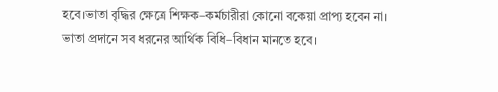হবে।ভাতা বৃদ্ধির ক্ষেত্রে শিক্ষক–কর্মচারীরা কোনো বকেয়া প্রাপ্য হবেন না। ভাতা প্রদানে সব ধরনের আর্থিক বিধি–বিধান মানতে হবে।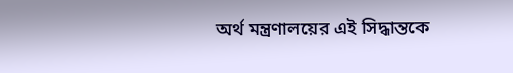অর্থ মন্ত্রণালয়ের এই সিদ্ধান্তকে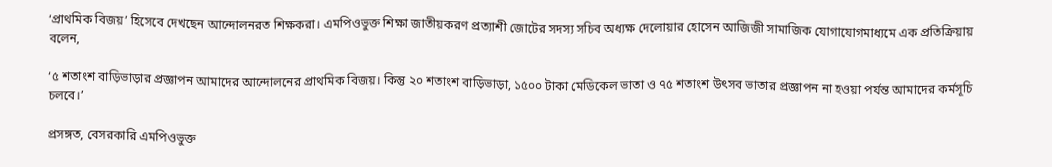‘প্রাথমিক বিজয়’ হিসেবে দেখছেন আন্দোলনরত শিক্ষকরা। এমপিওভুক্ত শিক্ষা জাতীয়করণ প্রত্যাশী জোটের সদস্য সচিব অধ্যক্ষ দেলোয়ার হোসেন আজিজী সামাজিক যোগাযোগমাধ্যমে এক প্রতিক্রিয়ায় বলেন,

‘৫ শতাংশ বাড়িভাড়ার প্রজ্ঞাপন আমাদের আন্দোলনের প্রাথমিক বিজয়। কিন্তু ২০ শতাংশ বাড়িভাড়া, ১৫০০ টাকা মেডিকেল ভাতা ও ৭৫ শতাংশ উৎসব ভাতার প্রজ্ঞাপন না হওয়া পর্যন্ত আমাদের কর্মসূচি চলবে।’

প্রসঙ্গত, বেসরকারি এমপিওভুক্ত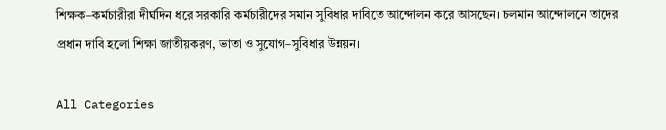শিক্ষক–কর্মচারীরা দীর্ঘদিন ধরে সরকারি কর্মচারীদের সমান সুবিধার দাবিতে আন্দোলন করে আসছেন। চলমান আন্দোলনে তাদের প্রধান দাবি হলো শিক্ষা জাতীয়করণ, ভাতা ও সুযোগ–সুবিধার উন্নয়ন।

All Categories